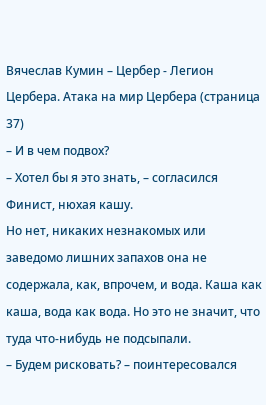Вячеслав Кумин – Цербер - Легион Цербера. Атака на мир Цербера (страница 37)
– И в чем подвох?
– Хотел бы я это знать, – согласился Финист, нюхая кашу.
Но нет, никаких незнакомых или заведомо лишних запахов она не содержала, как, впрочем, и вода. Каша как каша, вода как вода. Но это не значит, что туда что-нибудь не подсыпали.
– Будем рисковать? – поинтересовался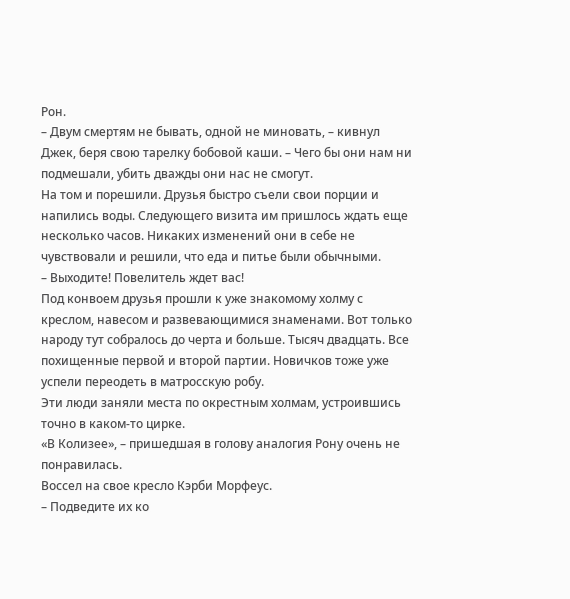Рон.
– Двум смертям не бывать, одной не миновать, – кивнул Джек, беря свою тарелку бобовой каши. – Чего бы они нам ни подмешали, убить дважды они нас не смогут.
На том и порешили. Друзья быстро съели свои порции и напились воды. Следующего визита им пришлось ждать еще несколько часов. Никаких изменений они в себе не чувствовали и решили, что еда и питье были обычными.
– Выходите! Повелитель ждет вас!
Под конвоем друзья прошли к уже знакомому холму с креслом, навесом и развевающимися знаменами. Вот только народу тут собралось до черта и больше. Тысяч двадцать. Все похищенные первой и второй партии. Новичков тоже уже успели переодеть в матросскую робу.
Эти люди заняли места по окрестным холмам, устроившись точно в каком-то цирке.
«В Колизее», – пришедшая в голову аналогия Рону очень не понравилась.
Воссел на свое кресло Кэрби Морфеус.
– Подведите их ко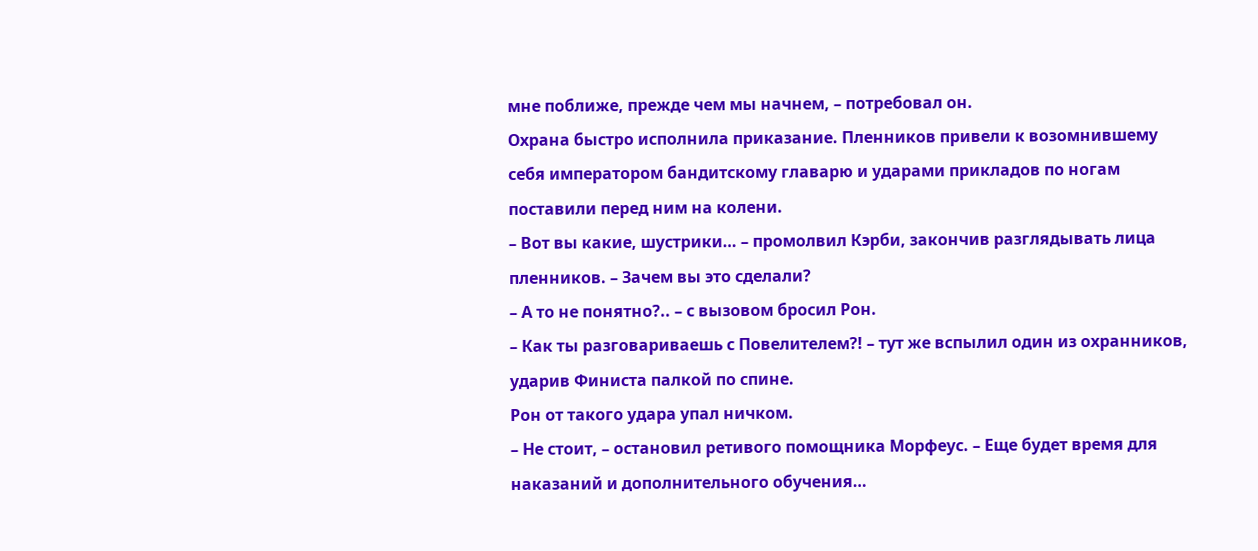мне поближе, прежде чем мы начнем, – потребовал он.
Охрана быстро исполнила приказание. Пленников привели к возомнившему себя императором бандитскому главарю и ударами прикладов по ногам поставили перед ним на колени.
– Вот вы какие, шустрики… – промолвил Кэрби, закончив разглядывать лица пленников. – Зачем вы это сделали?
– А то не понятно?.. – с вызовом бросил Рон.
– Как ты разговариваешь с Повелителем?! – тут же вспылил один из охранников, ударив Финиста палкой по спине.
Рон от такого удара упал ничком.
– Не стоит, – остановил ретивого помощника Морфеус. – Еще будет время для наказаний и дополнительного обучения…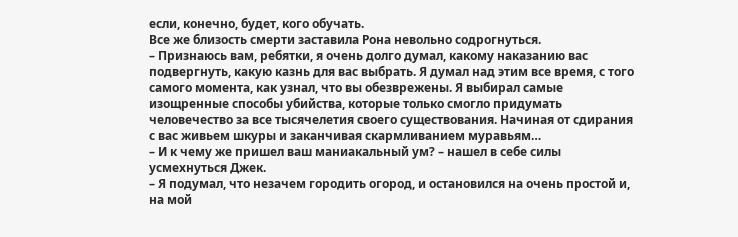если, конечно, будет, кого обучать.
Все же близость смерти заставила Рона невольно содрогнуться.
– Признаюсь вам, ребятки, я очень долго думал, какому наказанию вас подвергнуть, какую казнь для вас выбрать. Я думал над этим все время, с того самого момента, как узнал, что вы обезврежены. Я выбирал самые изощренные способы убийства, которые только смогло придумать человечество за все тысячелетия своего существования. Начиная от сдирания с вас живьем шкуры и заканчивая скармливанием муравьям…
– И к чему же пришел ваш маниакальный ум? – нашел в себе силы усмехнуться Джек.
– Я подумал, что незачем городить огород, и остановился на очень простой и, на мой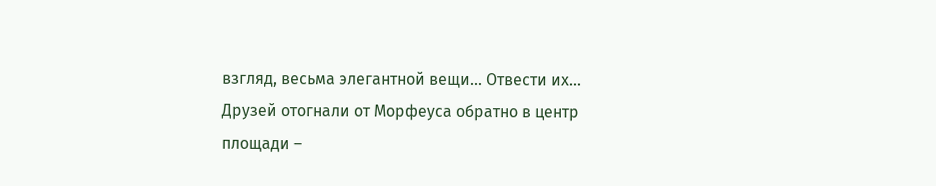взгляд, весьма элегантной вещи… Отвести их…
Друзей отогнали от Морфеуса обратно в центр площади –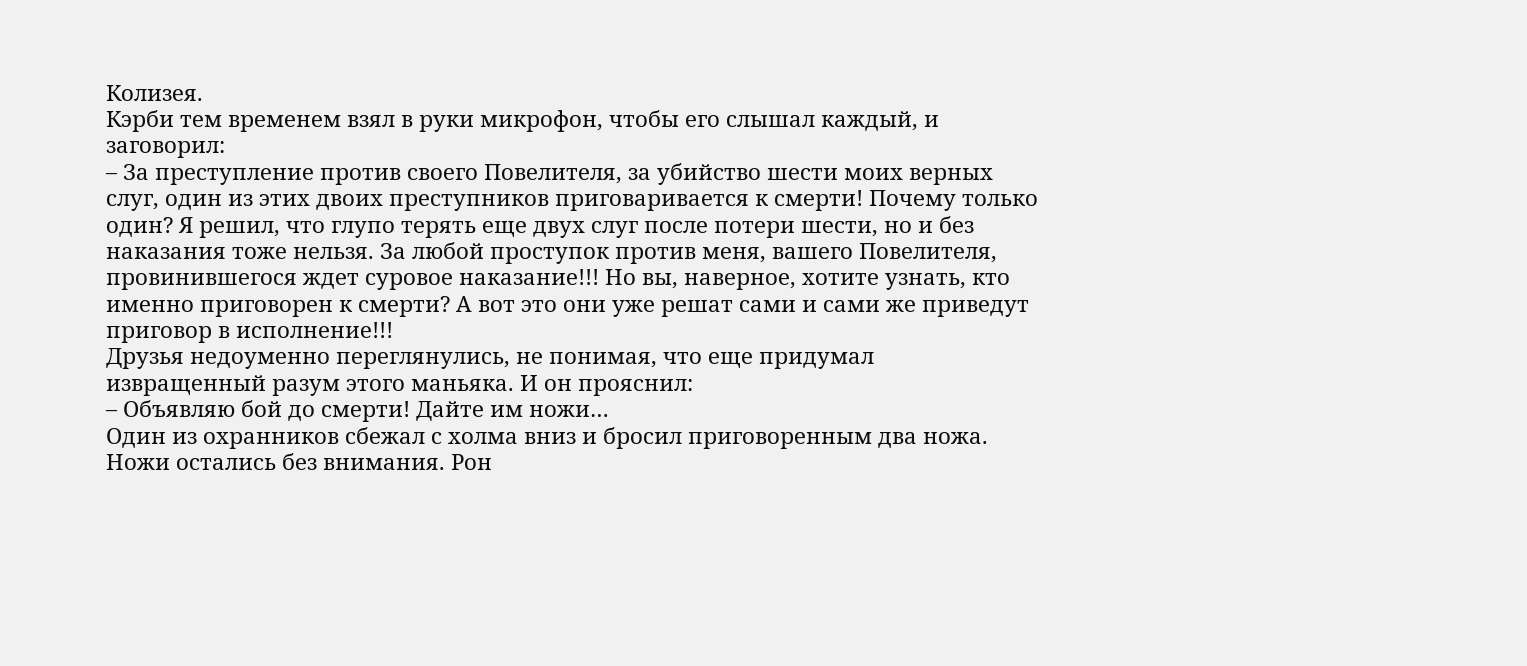Колизея.
Кэрби тем временем взял в руки микрофон, чтобы его слышал каждый, и заговорил:
– За преступление против своего Повелителя, за убийство шести моих верных слуг, один из этих двоих преступников приговаривается к смерти! Почему только один? Я решил, что глупо терять еще двух слуг после потери шести, но и без наказания тоже нельзя. За любой проступок против меня, вашего Повелителя, провинившегося ждет суровое наказание!!! Но вы, наверное, хотите узнать, кто именно приговорен к смерти? А вот это они уже решат сами и сами же приведут приговор в исполнение!!!
Друзья недоуменно переглянулись, не понимая, что еще придумал извращенный разум этого маньяка. И он прояснил:
– Объявляю бой до смерти! Дайте им ножи…
Один из охранников сбежал с холма вниз и бросил приговоренным два ножа.
Ножи остались без внимания. Рон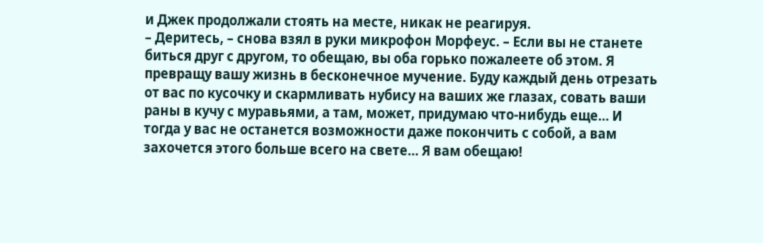и Джек продолжали стоять на месте, никак не реагируя.
– Деритесь, – снова взял в руки микрофон Морфеус. – Если вы не станете биться друг с другом, то обещаю, вы оба горько пожалеете об этом. Я превращу вашу жизнь в бесконечное мучение. Буду каждый день отрезать от вас по кусочку и скармливать нубису на ваших же глазах, совать ваши раны в кучу с муравьями, а там, может, придумаю что-нибудь еще… И тогда у вас не останется возможности даже покончить с собой, а вам захочется этого больше всего на свете… Я вам обещаю!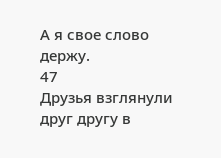А я свое слово держу.
47
Друзья взглянули друг другу в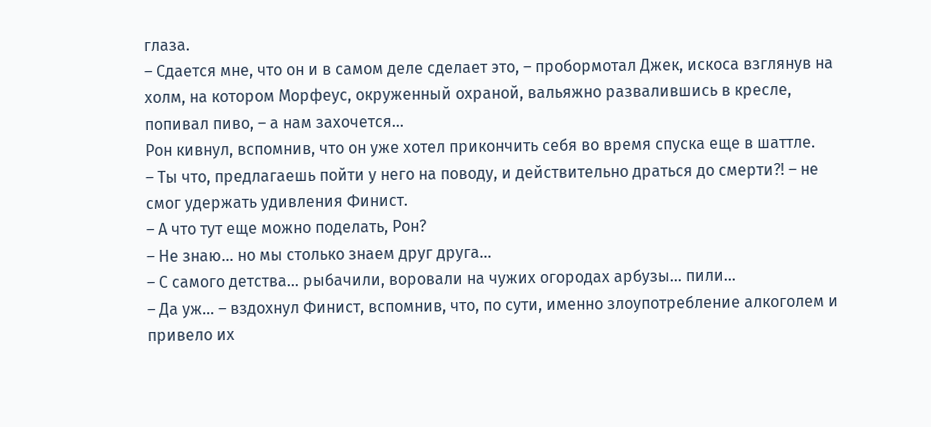глаза.
– Сдается мне, что он и в самом деле сделает это, – пробормотал Джек, искоса взглянув на холм, на котором Морфеус, окруженный охраной, вальяжно развалившись в кресле, попивал пиво, – а нам захочется…
Рон кивнул, вспомнив, что он уже хотел прикончить себя во время спуска еще в шаттле.
– Ты что, предлагаешь пойти у него на поводу, и действительно драться до смерти?! – не смог удержать удивления Финист.
– А что тут еще можно поделать, Рон?
– Не знаю… но мы столько знаем друг друга…
– С самого детства… рыбачили, воровали на чужих огородах арбузы… пили…
– Да уж… – вздохнул Финист, вспомнив, что, по сути, именно злоупотребление алкоголем и привело их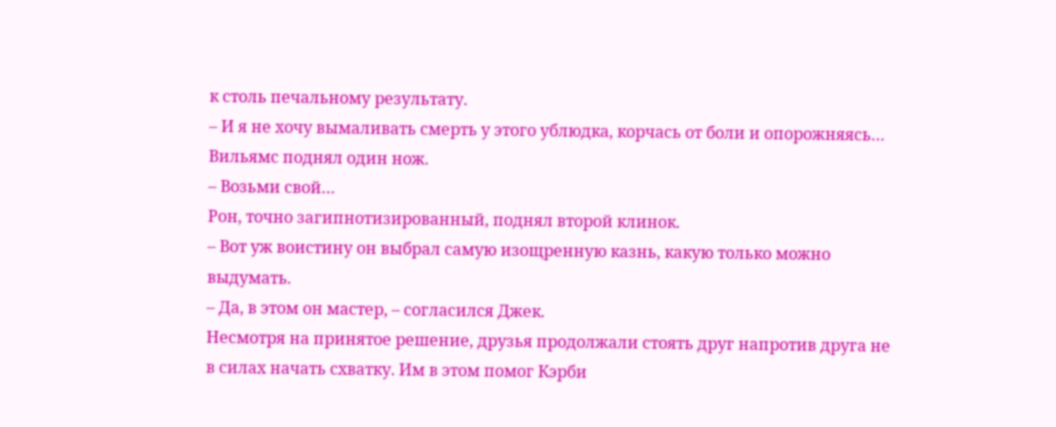к столь печальному результату.
– И я не хочу вымаливать смерть у этого ублюдка, корчась от боли и опорожняясь…
Вильямс поднял один нож.
– Возьми свой…
Рон, точно загипнотизированный, поднял второй клинок.
– Вот уж воистину он выбрал самую изощренную казнь, какую только можно выдумать.
– Да, в этом он мастер, – согласился Джек.
Несмотря на принятое решение, друзья продолжали стоять друг напротив друга не в силах начать схватку. Им в этом помог Кэрби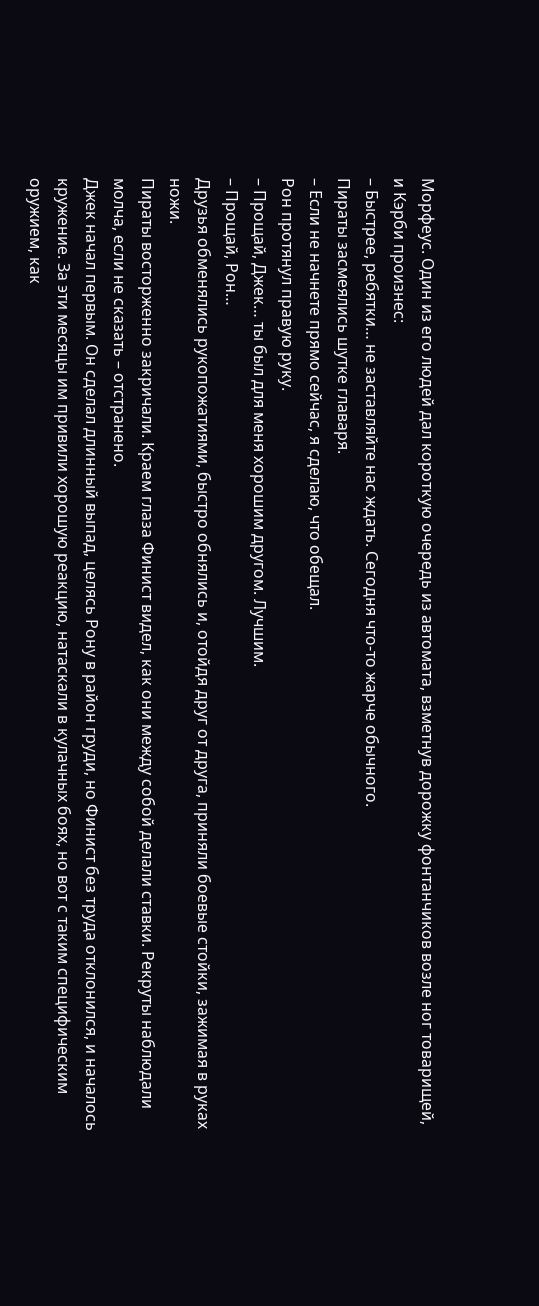Морфеус. Один из его людей дал короткую очередь из автомата, взметнув дорожку фонтанчиков возле ног товарищей, и Кэрби произнес:
– Быстрее, ребятки… не заставляйте нас ждать. Сегодня что-то жарче обычного.
Пираты засмеялись шутке главаря.
– Если не начнете прямо сейчас, я сделаю, что обещал.
Рон протянул правую руку.
– Прощай, Джек… ты был для меня хорошим другом. Лучшим.
– Прощай, Рон…
Друзья обменялись рукопожатиями, быстро обнялись и, отойдя друг от друга, приняли боевые стойки, зажимая в руках ножи.
Пираты восторженно закричали. Краем глаза Финист видел, как они между собой делали ставки. Рекруты наблюдали молча, если не сказать – отстранено.
Джек начал первым. Он сделал длинный выпад, целясь Рону в район груди, но Финист без труда отклонился, и началось кружение. За эти месяцы им привили хорошую реакцию, натаскали в кулачных боях, но вот с таким специфическим оружием, как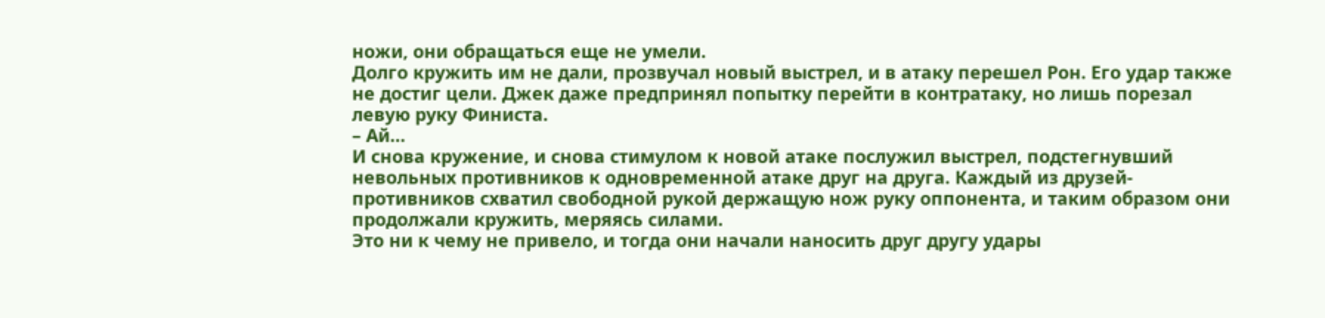ножи, они обращаться еще не умели.
Долго кружить им не дали, прозвучал новый выстрел, и в атаку перешел Рон. Его удар также не достиг цели. Джек даже предпринял попытку перейти в контратаку, но лишь порезал левую руку Финиста.
– Ай…
И снова кружение, и снова стимулом к новой атаке послужил выстрел, подстегнувший невольных противников к одновременной атаке друг на друга. Каждый из друзей-противников схватил свободной рукой держащую нож руку оппонента, и таким образом они продолжали кружить, меряясь силами.
Это ни к чему не привело, и тогда они начали наносить друг другу удары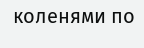коленями по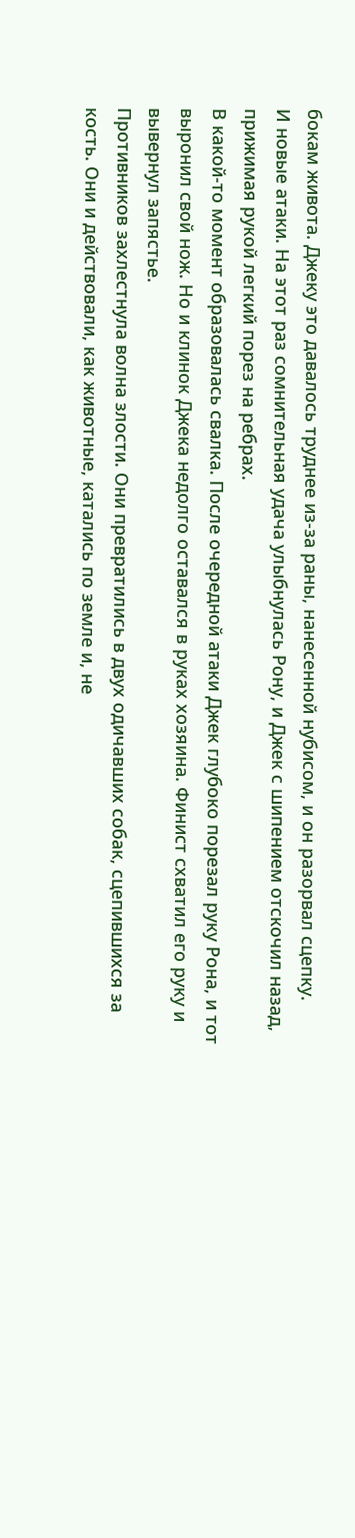бокам живота. Джеку это давалось труднее из-за раны, нанесенной нубисом, и он разорвал сцепку.
И новые атаки. На этот раз сомнительная удача улыбнулась Рону, и Джек с шипением отскочил назад, прижимая рукой легкий порез на ребрах.
В какой-то момент образовалась свалка. После очередной атаки Джек глубоко порезал руку Рона, и тот выронил свой нож. Но и клинок Джека недолго оставался в руках хозяина. Финист схватил его руку и вывернул запястье.
Противников захлестнула волна злости. Они превратились в двух одичавших собак, сцепившихся за кость. Они и действовали, как животные, катались по земле и, не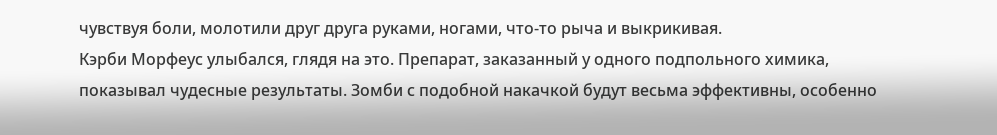чувствуя боли, молотили друг друга руками, ногами, что-то рыча и выкрикивая.
Кэрби Морфеус улыбался, глядя на это. Препарат, заказанный у одного подпольного химика, показывал чудесные результаты. Зомби с подобной накачкой будут весьма эффективны, особенно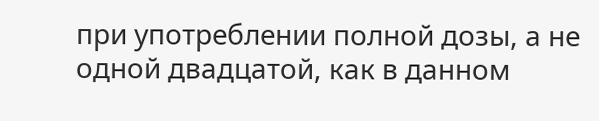при употреблении полной дозы, а не одной двадцатой, как в данном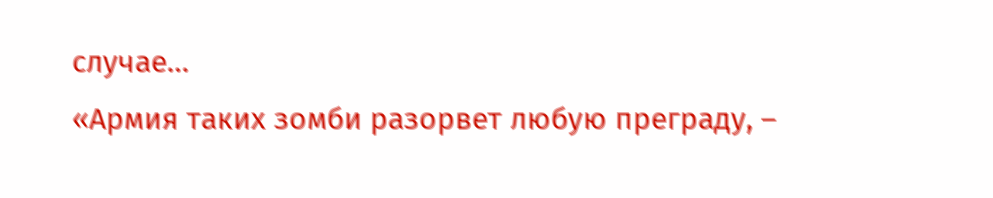случае…
«Армия таких зомби разорвет любую преграду, –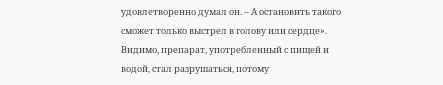удовлетворенно думал он. – А остановить такого сможет только выстрел в голову или сердце».
Видимо, препарат, употребленный с пищей и водой, стал разрушаться, потому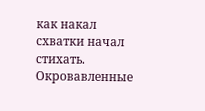как накал схватки начал стихать. Окровавленные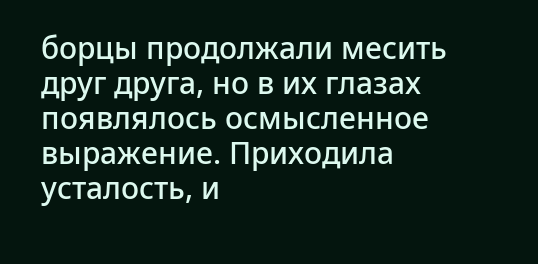борцы продолжали месить друг друга, но в их глазах появлялось осмысленное выражение. Приходила усталость, и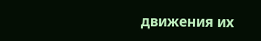движения их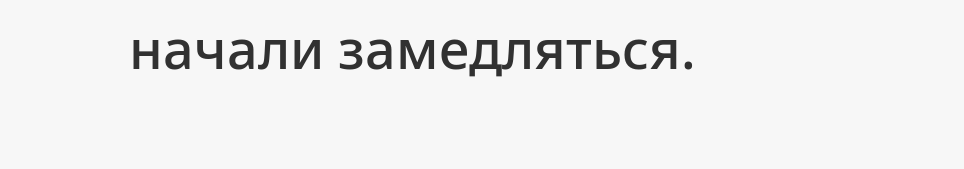начали замедляться.